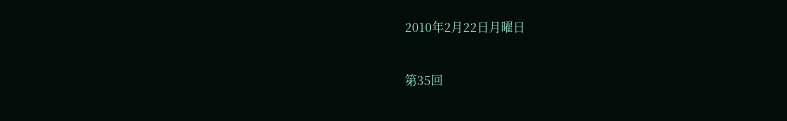2010年2月22日月曜日

第35回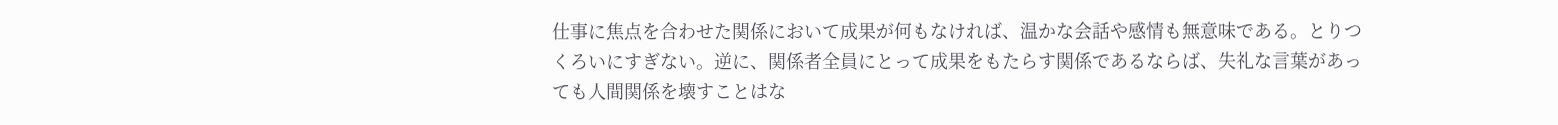仕事に焦点を合わせた関係において成果が何もなければ、温かな会話や感情も無意味である。とりつくろいにすぎない。逆に、関係者全員にとって成果をもたらす関係であるならば、失礼な言葉があっても人間関係を壊すことはな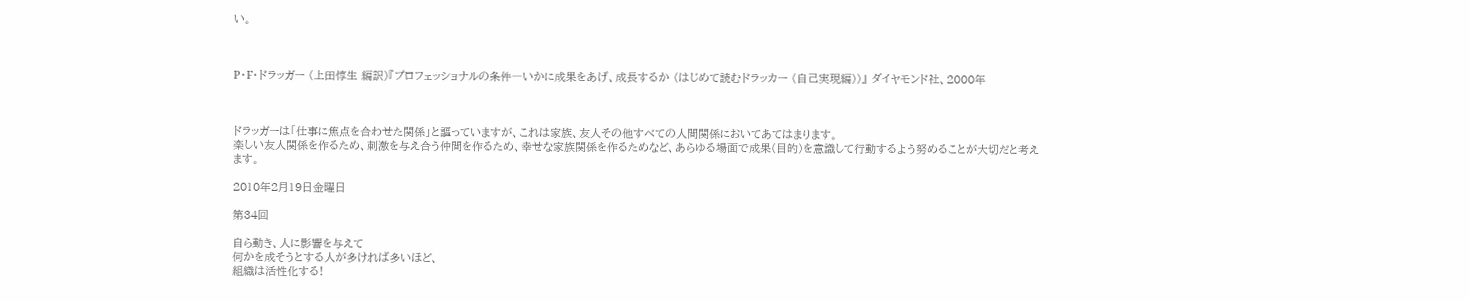い。



P・F・ドラッガー (上田惇生 編訳)『プロフェッショナルの条件―いかに成果をあげ、成長するか (はじめて読むドラッカー (自己実現編))』 ダイヤモンド社、2000年



ドラッガーは「仕事に焦点を合わせた関係」と謳っていますが、これは家族、友人その他すべての人間関係においてあてはまります。
楽しい友人関係を作るため、刺激を与え合う仲間を作るため、幸せな家族関係を作るためなど、あらゆる場面で成果(目的)を意識して行動するよう努めることが大切だと考えます。

2010年2月19日金曜日

第34回

自ら動き、人に影響を与えて
何かを成そうとする人が多ければ多いほど、
組織は活性化する!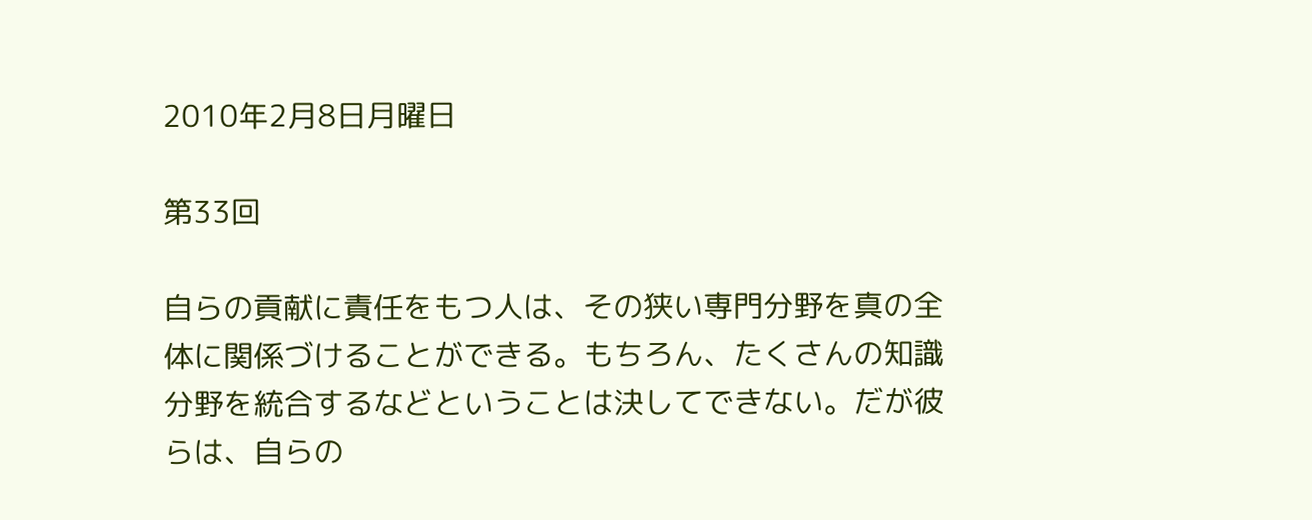2010年2月8日月曜日

第33回

自らの貢献に責任をもつ人は、その狭い専門分野を真の全体に関係づけることができる。もちろん、たくさんの知識分野を統合するなどということは決してできない。だが彼らは、自らの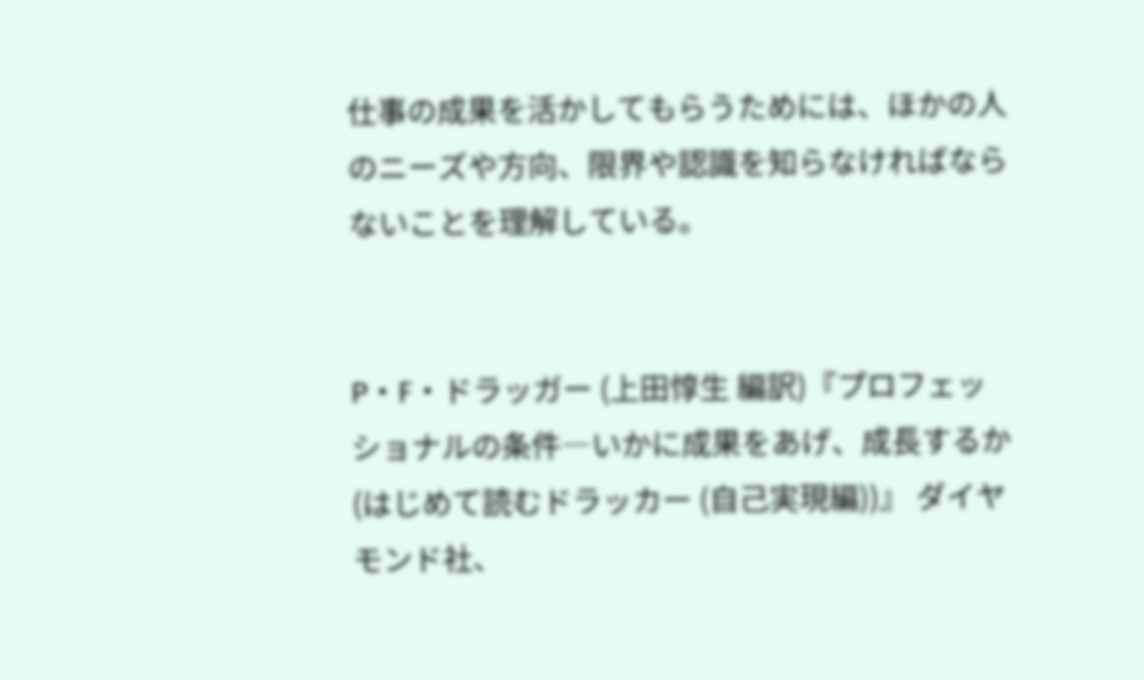仕事の成果を活かしてもらうためには、ほかの人のニーズや方向、限界や認識を知らなければならないことを理解している。


P・F・ドラッガー (上田惇生 編訳)『プロフェッショナルの条件―いかに成果をあげ、成長するか (はじめて読むドラッカー (自己実現編))』 ダイヤモンド社、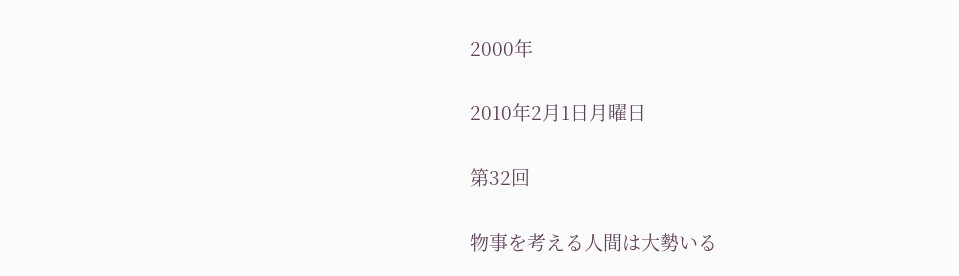2000年

2010年2月1日月曜日

第32回

物事を考える人間は大勢いる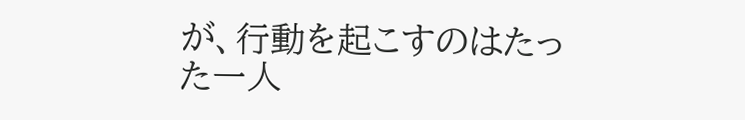が、行動を起こすのはたった一人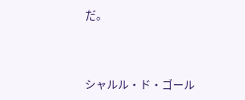だ。



シャルル・ド・ゴール